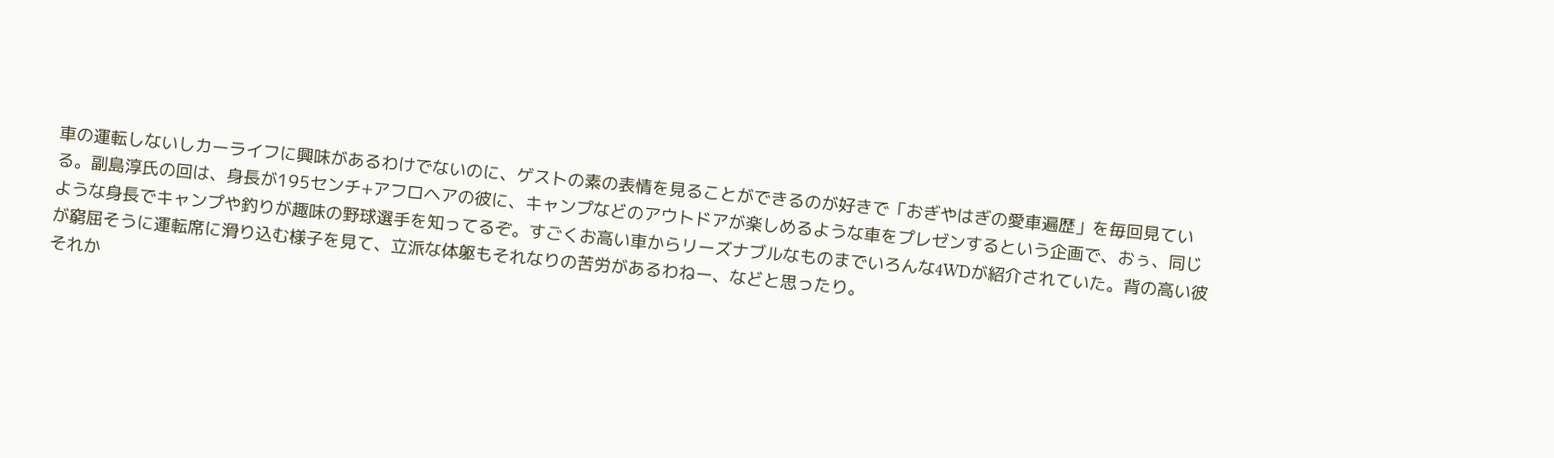車の運転しないしカーライフに興味があるわけでないのに、ゲストの素の表情を見ることができるのが好きで「おぎやはぎの愛車遍歴」を毎回見ている。副島淳氏の回は、身長が195センチ+アフロヘアの彼に、キャンプなどのアウトドアが楽しめるような車をプレゼンするという企画で、おぅ、同じような身長でキャンプや釣りが趣味の野球選手を知ってるぞ。すごくお高い車からリーズナブルなものまでいろんな4WDが紹介されていた。背の高い彼が窮屈そうに運転席に滑り込む様子を見て、立派な体躯もそれなりの苦労があるわねー、などと思ったり。
それか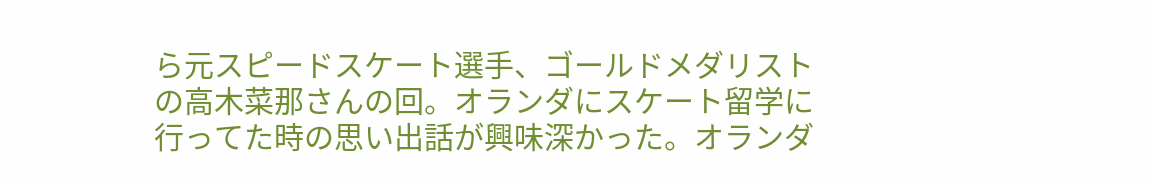ら元スピードスケート選手、ゴールドメダリストの高木菜那さんの回。オランダにスケート留学に行ってた時の思い出話が興味深かった。オランダ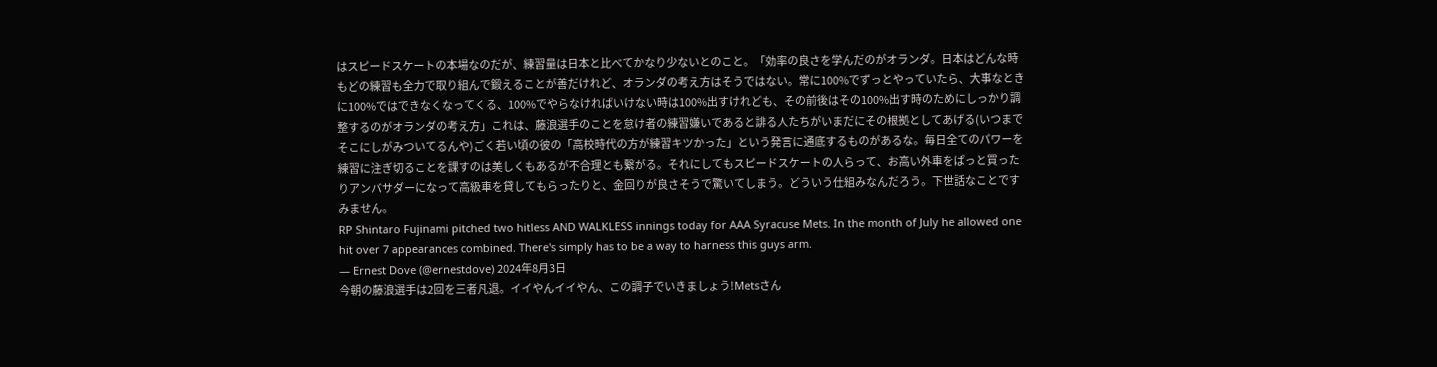はスピードスケートの本場なのだが、練習量は日本と比べてかなり少ないとのこと。「効率の良さを学んだのがオランダ。日本はどんな時もどの練習も全力で取り組んで鍛えることが善だけれど、オランダの考え方はそうではない。常に100%でずっとやっていたら、大事なときに100%ではできなくなってくる、100%でやらなければいけない時は100%出すけれども、その前後はその100%出す時のためにしっかり調整するのがオランダの考え方」これは、藤浪選手のことを怠け者の練習嫌いであると誹る人たちがいまだにその根拠としてあげる(いつまでそこにしがみついてるんや)ごく若い頃の彼の「高校時代の方が練習キツかった」という発言に通底するものがあるな。毎日全てのパワーを練習に注ぎ切ることを課すのは美しくもあるが不合理とも繋がる。それにしてもスピードスケートの人らって、お高い外車をぱっと買ったりアンバサダーになって高級車を貸してもらったりと、金回りが良さそうで驚いてしまう。どういう仕組みなんだろう。下世話なことですみません。
RP Shintaro Fujinami pitched two hitless AND WALKLESS innings today for AAA Syracuse Mets. In the month of July he allowed one hit over 7 appearances combined. There's simply has to be a way to harness this guys arm.
— Ernest Dove (@ernestdove) 2024年8月3日
今朝の藤浪選手は2回を三者凡退。イイやんイイやん、この調子でいきましょう!Metsさん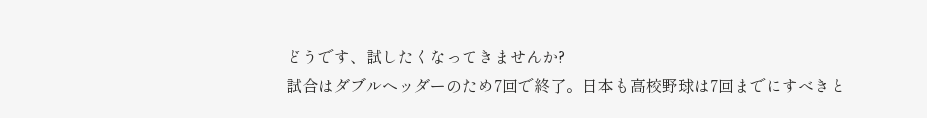どうです、試したくなってきませんか?
試合はダブルヘッダーのため7回で終了。日本も高校野球は7回までにすべきと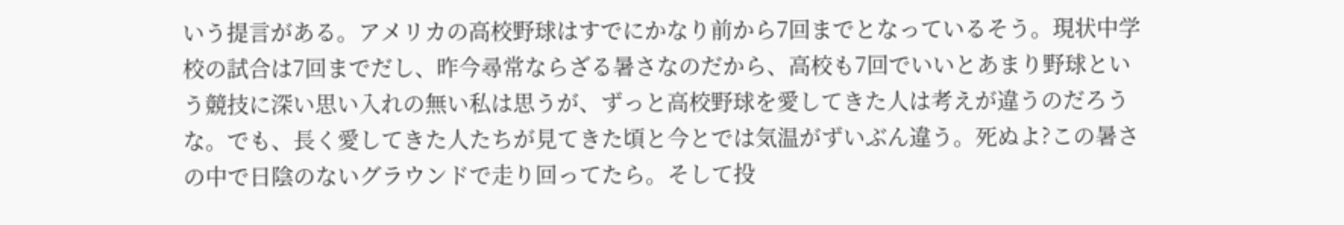いう提言がある。アメリカの高校野球はすでにかなり前から7回までとなっているそう。現状中学校の試合は7回までだし、昨今尋常ならざる暑さなのだから、高校も7回でいいとあまり野球という競技に深い思い入れの無い私は思うが、ずっと高校野球を愛してきた人は考えが違うのだろうな。でも、長く愛してきた人たちが見てきた頃と今とでは気温がずいぶん違う。死ぬよ?この暑さの中で日陰のないグラウンドで走り回ってたら。そして投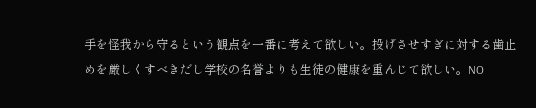手を怪我から守るという観点を一番に考えて欲しい。投げさせすぎに対する歯止めを厳しくすべきだし学校の名誉よりも生徒の健康を重んじて欲しい。NO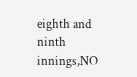eighth and ninth innings,NO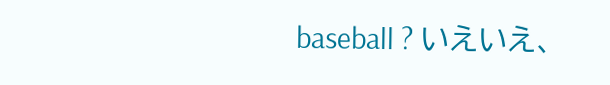baseball ? いえいえ、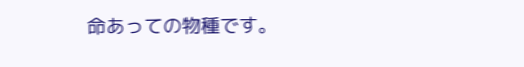命あっての物種です。